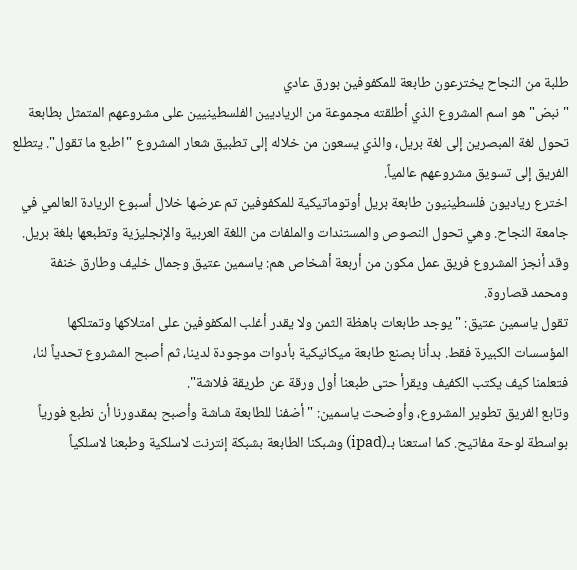طلبة من النجاح يخترعون طابعة للمكفوفين بورق عادي
"نبض" هو اسم المشروع الذي أطلقته مجموعة من الرياديين الفلسطينيين على مشروعهم المتمثل بطابعة تحول لغة المبصرين إلى لغة بريل، والذي يسعون من خلاله إلى تطبيق شعار المشروع "اطبع ما تقول". يتطلع الفريق إلى تسويق مشروعهم عالمياً.
اخترع رياديون فلسطينيون طابعة بريل أوتوماتيكية للمكفوفين تم عرضها خلال أسبوع الريادة العالمي في جامعة النجاح. وهي تحول النصوص والمستندات والملفات من اللغة العربية والإنجليزية وتطبعها بلغة بريل. وقد أنجز المشروع فريق عمل مكون من أربعة أشخاص هم: ياسمين عتيق وجمال خليف وطارق خنفة ومحمد قصاروة.
تقول ياسمين عتيق: "يوجد طابعات باهظة الثمن ولا يقدر أغلب المكفوفين على امتلاكها وتمتلكها المؤسسات الكبيرة فقط. بدأنا بصنع طابعة ميكانيكية بأدوات موجودة لدينا، ثم أصبح المشروع تحدياً لنا، فتعلمنا كيف يكتب الكفيف ويقرأ حتى طبعنا أول ورقة عن طريقة فلاشة".
وتابع الفريق تطوير المشروع، وأوضحت ياسمين: "أضفنا للطابعة شاشة وأصبح بمقدورنا أن نطبع فورياً بواسطة لوحة مفاتيح. كما استعنا بـ(ipad) وشبكنا الطابعة بشبكة إنترنت لاسلكية وطبعنا لاسلكياً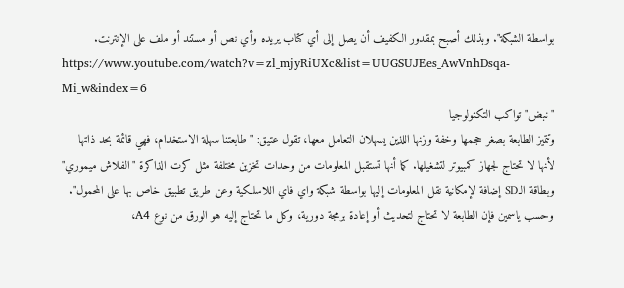بواسطة الشبكة". وبذلك أصبح بمقدور الكفيف أن يصل إلى أي كتاب يريده وأي نص أو مستند أو ملف على الإنترنت.
https://www.youtube.com/watch?v=zl_mjyRiUXc&list=UUGSUJEes_AwVnhDsqa-Mi_w&index=6
"نبض" تواكب التكنولوجيا
وتتميز الطابعة بصغر حجمها وخفة وزنها اللذين يسهلان التعامل معها، تقول عتيق: "طابعتنا سهلة الاستخدام، فهي قائمة بحد ذاتها لأنها لا تحتاج لجهاز كمبيوتر لتشغيلها. كما أنها تستقبل المعلومات من وحدات تخزين مختلفة مثل كرت الذاكرة "الفلاش ميموري" وبطاقة الـSD إضافة لإمكانية نقل المعلومات إليها بواسطة شبكة واي فاي اللاسلكية وعن طريق تطبيق خاص بها على المحمول".
وحسب ياسمين فإن الطابعة لا تحتاج لتحديث أو إعادة برمجة دورية، وكل ما تحتاج إليه هو الورق من نوع A4،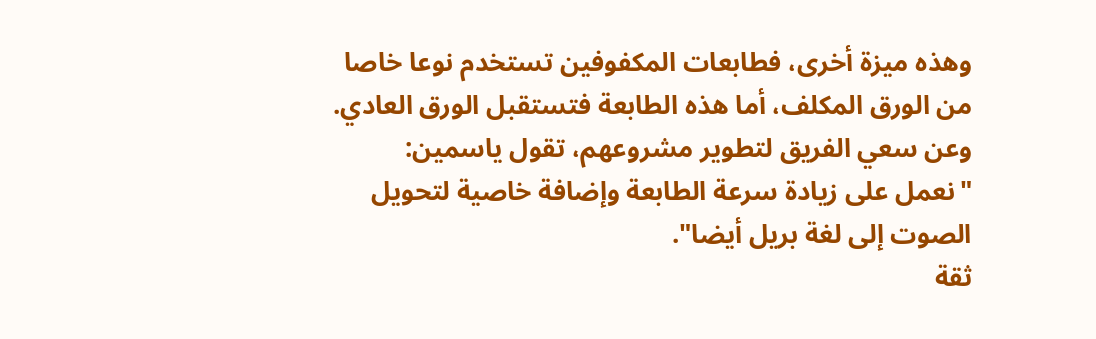وهذه ميزة أخرى، فطابعات المكفوفين تستخدم نوعا خاصا من الورق المكلف، أما هذه الطابعة فتستقبل الورق العادي. وعن سعي الفريق لتطوير مشروعهم، تقول ياسمين: "نعمل على زيادة سرعة الطابعة وإضافة خاصية لتحويل الصوت إلى لغة بريل أيضا".
ثقة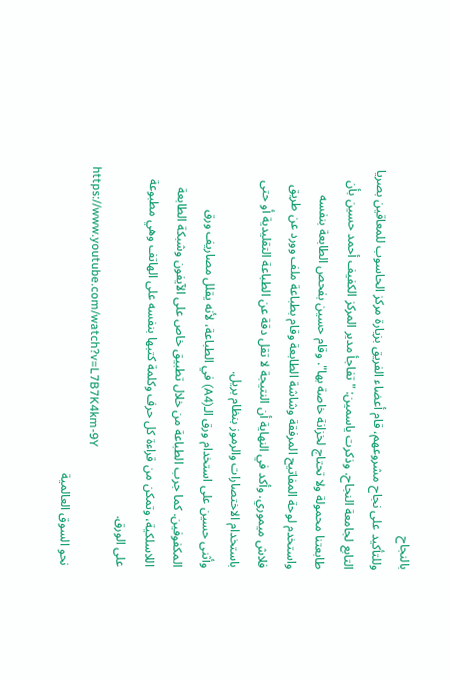بالنجاح
وللتأكيد على نجاح مشروعهم، قام أعضاء الفريق بزيارة مركز الحاسوب للمعاقين بصريا التابع لجامعة النجاح. وذكرت ياسمين: "تفاجأ مدير المركز الكفيف أحمد حسين بأن طابعتنا محمولة ولا تحتاج لخزانة خاصة بها". وقام حسين بفحص الطابعة بنفسه واستخدم لوحة المفاتيح المرفقة وشاشة الطابعة وقام بطباعة ملف وورد عن طريق فلاش ميموري. وأكد في النهاية أن النتيجة لا تقل دقة عن الطباعة التقليدية أو حتى باستخدام الاختصارات والرموز بنظام بريل.
وأثنى حسين على استخدام ورق الـ(A4) في الطباعة، لأنه يقلل مصاريف ورق المكفوفين. كما جرب الطباعة من خلال تطبيق خاص على الآيفون وشبكة الطابعة اللاسلكية، وتمكن من قراءة كل حرف وكلمة كتبها بنفسه على الهاتف وهي مطبوعة على الورق.
https://www.youtube.com/watch?v=L7B7K4km-9Y
نحو السوق العالمية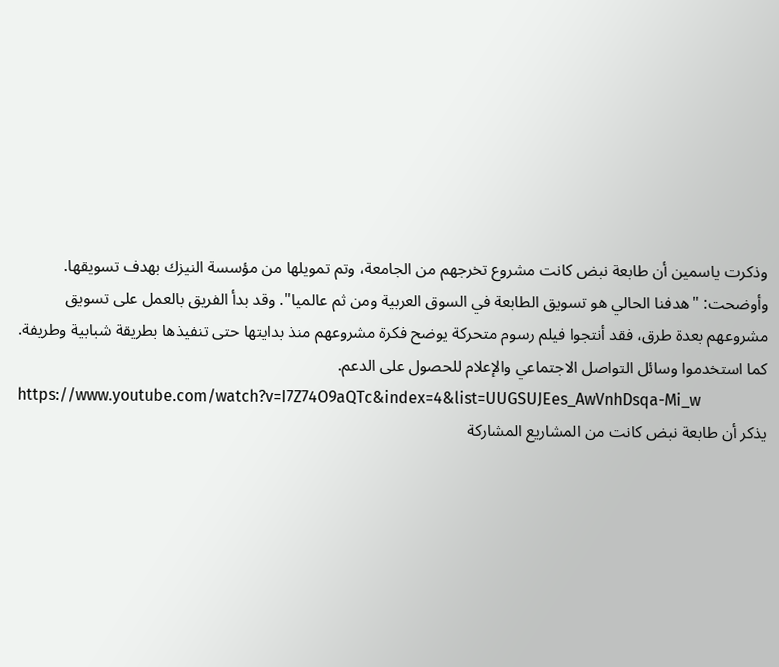وذكرت ياسمين أن طابعة نبض كانت مشروع تخرجهم من الجامعة، وتم تمويلها من مؤسسة النيزك بهدف تسويقها. وأوضحت: "هدفنا الحالي هو تسويق الطابعة في السوق العربية ومن ثم عالميا". وقد بدأ الفريق بالعمل على تسويق مشروعهم بعدة طرق، فقد أنتجوا فيلم رسوم متحركة يوضح فكرة مشروعهم منذ بدايتها حتى تنفيذها بطريقة شبابية وطريفة. كما استخدموا وسائل التواصل الاجتماعي والإعلام للحصول على الدعم.
https://www.youtube.com/watch?v=I7Z74O9aQTc&index=4&list=UUGSUJEes_AwVnhDsqa-Mi_w
يذكر أن طابعة نبض كانت من المشاريع المشاركة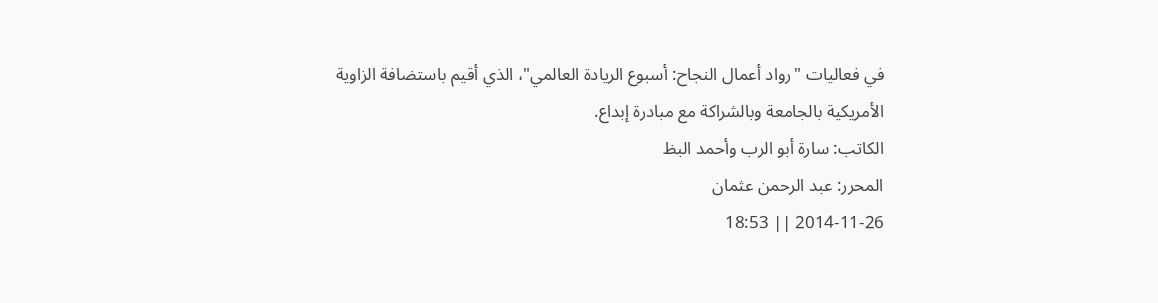في فعاليات "رواد أعمال النجاح: أسبوع الريادة العالمي"، الذي أقيم باستضافة الزاوية الأمريكية بالجامعة وبالشراكة مع مبادرة إبداع.
الكاتب: سارة أبو الرب وأحمد البظ
المحرر: عبد الرحمن عثمان
2014-11-26 || 18:53